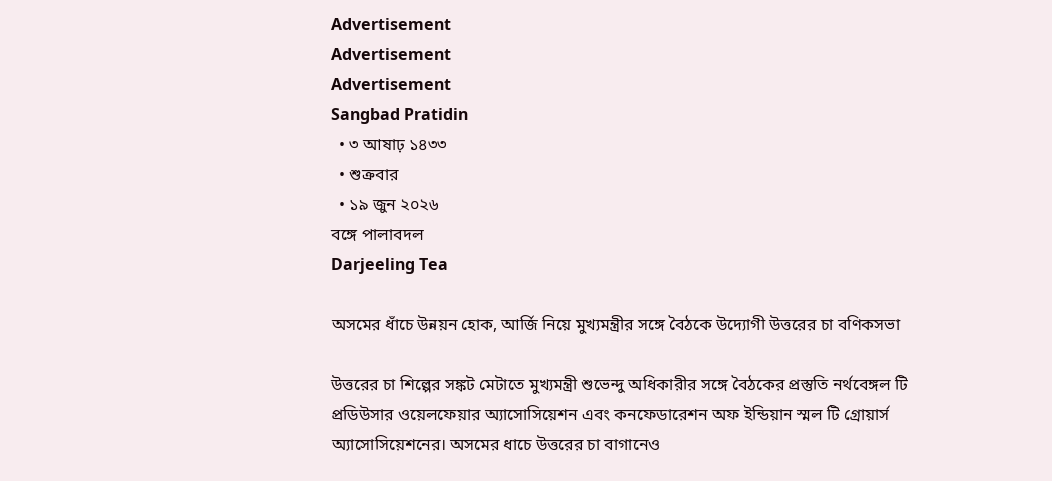Advertisement
Advertisement
Advertisement
Sangbad Pratidin
  • ৩ আষাঢ় ১৪৩৩
  • শুক্রবার
  • ১৯ জুন ২০২৬
বঙ্গে পালাবদল
Darjeeling Tea

অসমের ধাঁচে উন্নয়ন হোক, আর্জি নিয়ে মুখ্যমন্ত্রীর সঙ্গে বৈঠকে উদ্যোগী উত্তরের চা বণিকসভা

উত্তরের চা শিল্পের সঙ্কট মেটাতে মুখ্যমন্ত্রী শুভেন্দু অধিকারীর সঙ্গে বৈঠকের প্রস্তুতি নর্থবেঙ্গল টি প্রডিউসার ওয়েলফেয়ার অ্যাসোসিয়েশন এবং কনফেডারেশন অফ ইন্ডিয়ান স্মল টি গ্রোয়ার্স অ্যাসোসিয়েশনের। অসমের ধাচে উত্তরের চা বাগানেও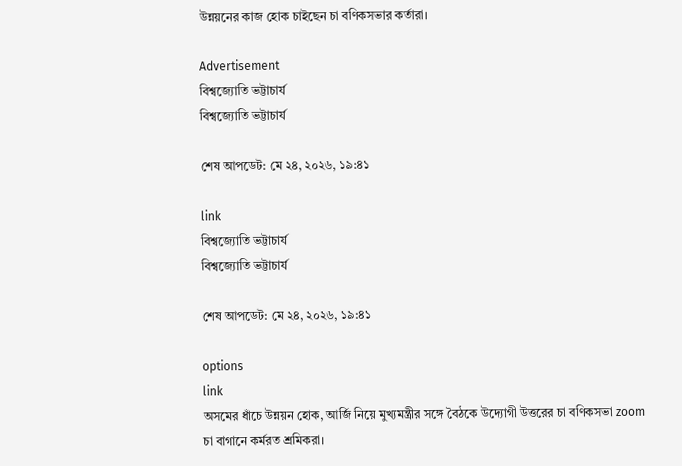উন্নয়নের কাজ হোক চাইছেন চা বণিকসভার কর্তারা।

Advertisement
বিশ্বজ্যোতি ভট্টাচার্য
বিশ্বজ্যোতি ভট্টাচার্য

শেষ আপডেট: মে ২৪, ২০২৬, ১৯:৪১

link
বিশ্বজ্যোতি ভট্টাচার্য
বিশ্বজ্যোতি ভট্টাচার্য

শেষ আপডেট: মে ২৪, ২০২৬, ১৯:৪১

options
link
অসমের ধাঁচে উন্নয়ন হোক, আর্জি নিয়ে মুখ্যমন্ত্রীর সঙ্গে বৈঠকে উদ্যোগী উত্তরের চা বণিকসভা zoom
চা বাগানে কর্মরত শ্রমিকরা।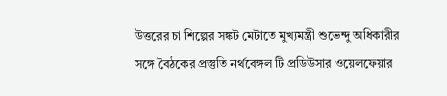উত্তরের চা শিল্পের সঙ্কট মেটাতে মুখ্যমন্ত্রী শুভেন্দু অধিকারীর সঙ্গে বৈঠকের প্রস্তুতি নর্থবেঙ্গল টি প্রডিউসার ওয়েলফেয়ার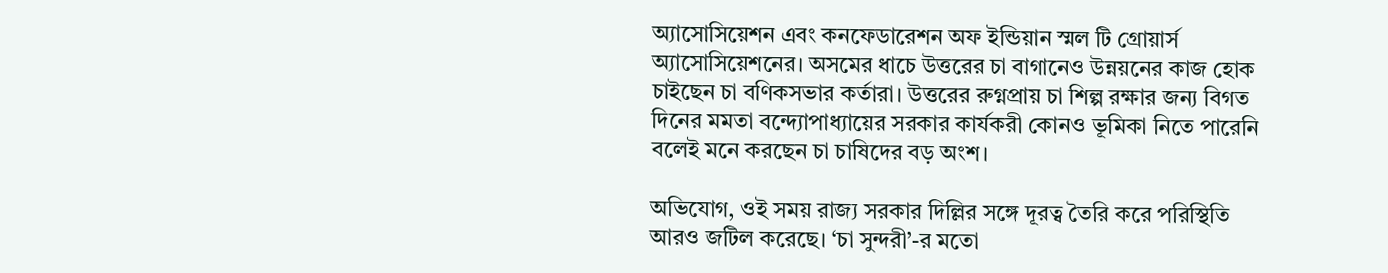অ্যাসোসিয়েশন এবং কনফেডারেশন অফ ইন্ডিয়ান স্মল টি গ্রোয়ার্স অ্যাসোসিয়েশনের। অসমের ধাচে উত্তরের চা বাগানেও উন্নয়নের কাজ হোক চাইছেন চা বণিকসভার কর্তারা। উত্তরের রুগ্নপ্রায় চা শিল্প রক্ষার জন্য বিগত দিনের মমতা বন্দ্যোপাধ্যায়ের সরকার কার্যকরী কোনও ভূমিকা নিতে পারেনি বলেই মনে করছেন চা চাষিদের বড় অংশ।

অভিযোগ, ওই সময় রাজ্য সরকার দিল্লির সঙ্গে দূরত্ব তৈরি করে পরিস্থিতি আরও জটিল করেছে। ‘চা সুন্দরী’-র মতো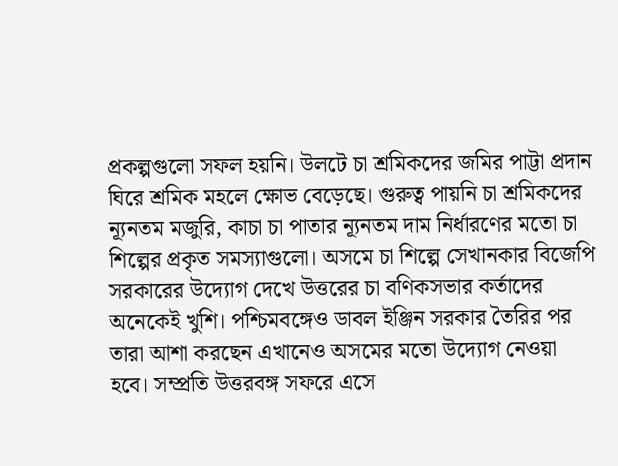প্রকল্পগুলো সফল হয়নি। উলটে চা শ্রমিকদের জমির পাট্টা প্রদান ঘিরে শ্রমিক মহলে ক্ষোভ বেড়েছে। গুরুত্ব পায়নি চা শ্রমিকদের ন্যূনতম মজুরি, কাচা চা পাতার ন্যূনতম দাম নির্ধারণের মতো চা শিল্পের প্রকৃত সমস্যাগুলো। অসমে চা শিল্পে সেখানকার বিজেপি সরকারের উদ্যোগ দেখে উত্তরের চা বণিকসভার কর্তাদের অনেকেই খুশি। পশ্চিমবঙ্গেও ডাবল ইঞ্জিন সরকার তৈরির পর তারা আশা করছেন এখানেও অসমের মতো উদ্যোগ নেওয়া হবে। সম্প্রতি উত্তরবঙ্গ সফরে এসে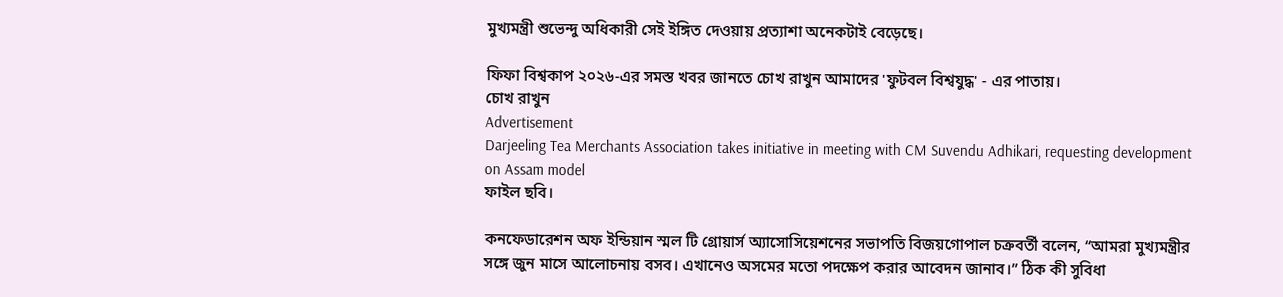মুখ্যমন্ত্রী শুভেন্দু অধিকারী সেই ইঙ্গিত দেওয়ায় প্রত্যাশা অনেকটাই বেড়েছে।

ফিফা বিশ্বকাপ ২০২৬-এর সমস্ত খবর জানতে চোখ রাখুন আমাদের 'ফুটবল বিশ্বযুদ্ধ' - এর পাতায়।
চোখ রাখুন
Advertisement
Darjeeling Tea Merchants Association takes initiative in meeting with CM Suvendu Adhikari, requesting development on Assam model
ফাইল ছবি।

কনফেডারেশন অফ ইন্ডিয়ান স্মল টি গ্রোয়ার্স অ্যাসোসিয়েশনের সভাপতি বিজয়গোপাল চক্রবর্তী বলেন, “আমরা মুখ্যমন্ত্রীর সঙ্গে জুন মাসে আলোচনায় বসব। এখানেও অসমের মতো পদক্ষেপ করার আবেদন জানাব।” ঠিক কী সুবিধা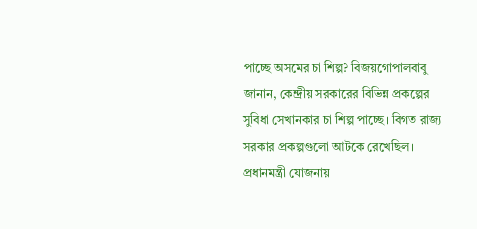পাচ্ছে অসমের চা শিল্প? বিজয়গোপালবাবু জানান, কেন্দ্রীয় সরকারের বিভিন্ন প্রকল্পের সুবিধা সেখানকার চা শিল্প পাচ্ছে। বিগত রাজ্য সরকার প্রকল্পগুলো আটকে রেখেছিল। প্রধানমন্ত্রী যোজনায়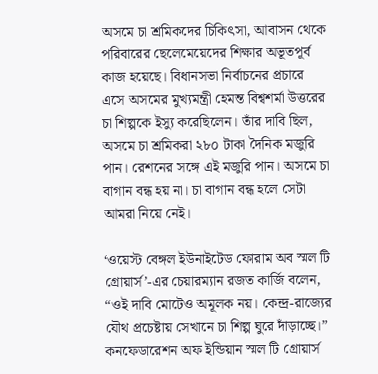অসমে চা শ্রমিকদের চিকিৎসা, আবাসন থেকে পরিবারের ছেলেমেয়েদের শিক্ষার অভূতপূর্ব কাজ হয়েছে। বিধানসভা নির্বাচনের প্রচারে এসে অসমের মুখ্যমন্ত্রী হেমন্ত বিশ্বশর্মা উত্তরের চা শিল্পকে ইস্যু করেছিলেন। তাঁর দাবি ছিল, অসমে চা শ্রমিকরা ২৮০ টাকা দৈনিক মজুরি পান। রেশনের সঙ্গে এই মজুরি পান। অসমে চা বাগান বন্ধ হয় না। চা বাগান বন্ধ হলে সেটা আমরা নিয়ে নেই।

‘ওয়েস্ট বেঙ্গল ইউনাইটেড ফোরাম অব স্মল টি গ্রোয়ার্স’-এর চেয়ারম্যান রজত কার্জি বলেন, “ওই দাবি মোটেও অমূলক নয়। কেন্দ্র-রাজ্যের যৌথ প্রচেষ্টায় সেখানে চা শিল্প ঘুরে দাঁড়াচ্ছে।” কনফেডারেশন অফ ইন্ডিয়ান স্মল টি গ্রোয়ার্স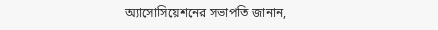অ্যাসোসিয়েশনের সভাপতি জানান,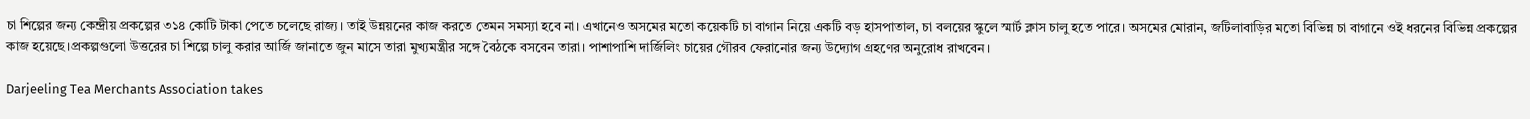চা শিল্পের জন্য কেন্দ্রীয় প্রকল্পের ৩১৪ কোটি টাকা পেতে চলেছে রাজ্য। তাই উন্নয়নের কাজ করতে তেমন সমস্যা হবে না। এখানেও অসমের মতো কয়েকটি চা বাগান নিয়ে একটি বড় হাসপাতাল, চা বলয়ের স্কুলে স্মার্ট ক্লাস চালু হতে পারে। অসমের মোরান, জটিলাবাড়ির মতো বিভিন্ন চা বাগানে ওই ধরনের বিভিন্ন প্রকল্পের কাজ হয়েছে।প্রকল্পগুলো উত্তরের চা শিল্পে চালু করার আর্জি জানাতে জুন মাসে তারা মুখ্যমন্ত্রীর সঙ্গে বৈঠকে বসবেন তারা। পাশাপাশি দার্জিলিং চায়ের গৌরব ফেরানোর জন্য উদ্যোগ গ্রহণের অনুরোধ রাখবেন।

Darjeeling Tea Merchants Association takes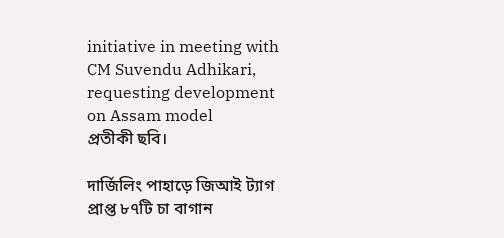initiative in meeting with CM Suvendu Adhikari, requesting development on Assam model
প্রতীকী ছবি।

দার্জিলিং পাহাড়ে জিআই ট্যাগ প্রাপ্ত ৮৭টি চা বাগান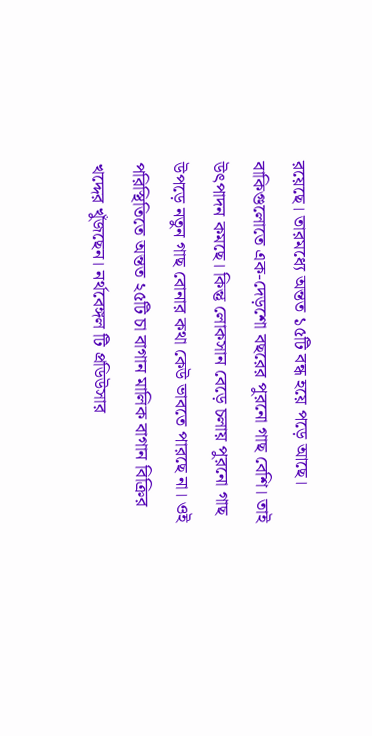রয়েছে। তারমধ্যে অন্তত ১৫টি বন্ধ হয়ে পড়ে আছে। বাকিগুলোতে এক-দেড়শো বছরের পুরনো গাছ বেশি। তাই উৎপাদন কমছে। কিন্তু লোকসান বেড়ে চলায় পুরনো গাছ উপড়ে নতুন গাছ বোনার কথা কেউ ভাবতে পারছে না। ওই পরিস্থিতিতে অন্তত ২৫টি চা বাগান মালিক বাগান বিক্রির খদ্দের খুঁজছেন। নর্থবেঙ্গল টি প্রডিউসার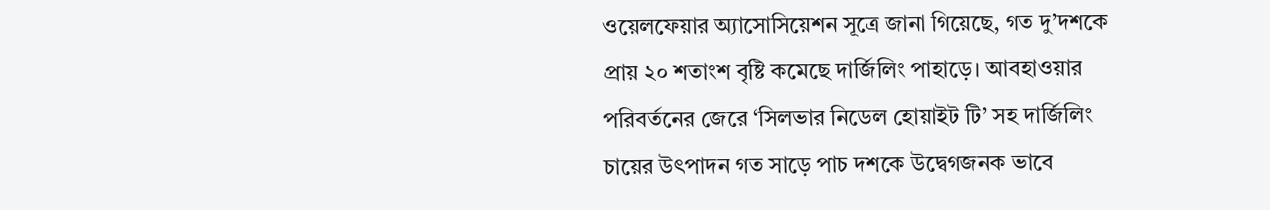ওয়েলফেয়ার অ্যাসোসিয়েশন সূত্রে জানা গিয়েছে, গত দু’দশকে প্রায় ২০ শতাংশ বৃষ্টি কমেছে দার্জিলিং পাহাড়ে। আবহাওয়ার পরিবর্তনের জেরে ‘সিলভার নিডেল হোয়াইট টি’ সহ দার্জিলিং চায়ের উৎপাদন গত সাড়ে পাচ দশকে উদ্বেগজনক ভাবে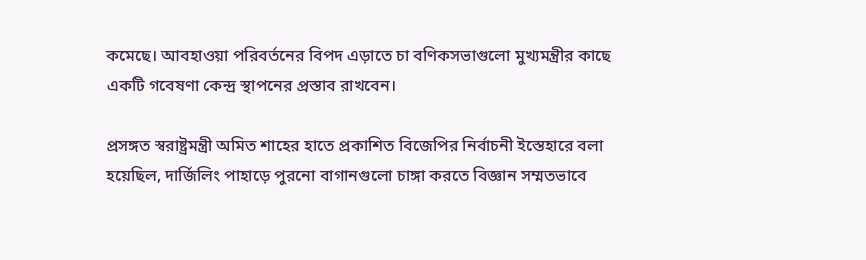কমেছে। আবহাওয়া পরিবর্তনের বিপদ এড়াতে চা বণিকসভাগুলো মুখ্যমন্ত্রীর কাছে একটি গবেষণা কেন্দ্র স্থাপনের প্রস্তাব রাখবেন।

প্রসঙ্গত স্বরাষ্ট্রমন্ত্রী অমিত শাহের হাতে প্রকাশিত বিজেপির নির্বাচনী ইস্তেহারে বলা হয়েছিল, দার্জিলিং পাহাড়ে পুরনো বাগানগুলো চাঙ্গা করতে বিজ্ঞান সম্মতভাবে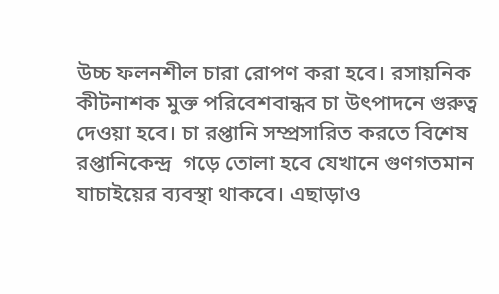উচ্চ ফলনশীল চারা রোপণ করা হবে। রসায়নিক কীটনাশক মুক্ত পরিবেশবান্ধব চা উৎপাদনে গুরুত্ব দেওয়া হবে। চা রপ্তানি সম্প্রসারিত করতে বিশেষ রপ্তানিকেন্দ্র  গড়ে তোলা হবে যেখানে গুণগতমান যাচাইয়ের ব্যবস্থা থাকবে। এছাড়াও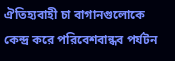ঐতিহ্যবাহী চা বাগানগুলোকে কেন্দ্র করে পরিবেশবান্ধব পর্যটন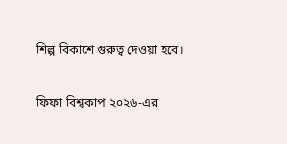শিল্প বিকাশে গুরুত্ব দেওয়া হবে।

ফিফা বিশ্বকাপ ২০২৬-এর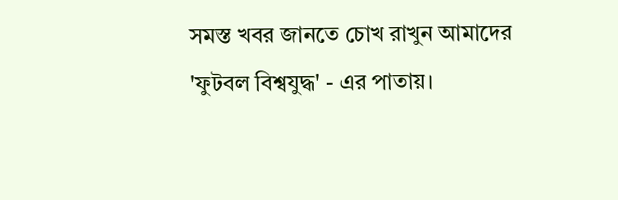সমস্ত খবর জানতে চোখ রাখুন আমাদের 'ফুটবল বিশ্বযুদ্ধ' - এর পাতায়।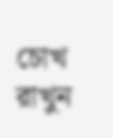চোখ রাখুন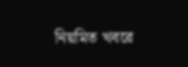নিয়মিত খবরে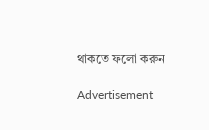থাকতে ফলো করুন

Advertisement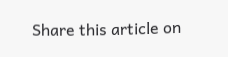Share this article on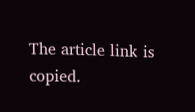The article link is copied.